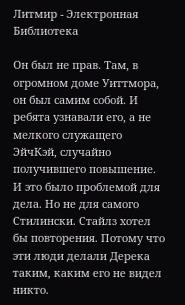Литмир - Электронная Библиотека

Он был не прав. Там, в огромном доме Уиттмора, он был самим собой. И ребята узнавали его, а не мелкого служащего ЭйчКэй, случайно получившего повышение. И это было проблемой для дела. Но не для самого Стилински. Стайлз хотел бы повторения. Потому что эти люди делали Дерека таким, каким его не видел никто.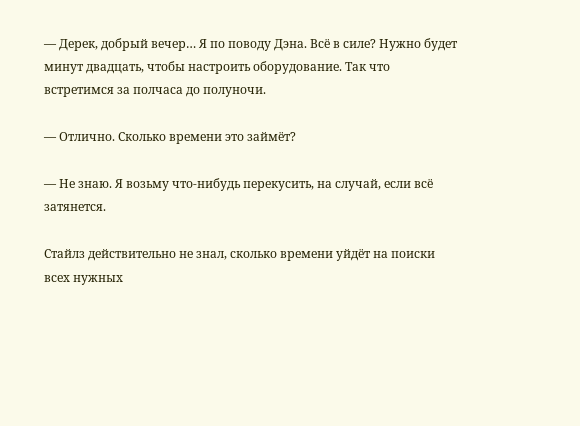— Дерек, добрый вечер… Я по поводу Дэна. Всё в силе? Нужно будет минут двадцать, чтобы настроить оборудование. Так что встретимся за полчаса до полуночи.

— Отлично. Сколько времени это займёт?

— Не знаю. Я возьму что-нибудь перекусить, на случай, если всё затянется.

Стайлз действительно не знал, сколько времени уйдёт на поиски всех нужных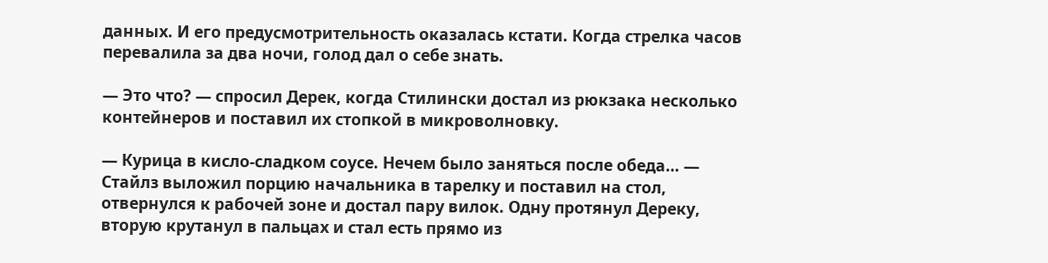данных. И его предусмотрительность оказалась кстати. Когда стрелка часов перевалила за два ночи, голод дал о себе знать.

— Это что? — спросил Дерек, когда Стилински достал из рюкзака несколько контейнеров и поставил их стопкой в микроволновку.

— Курица в кисло-сладком соусе. Нечем было заняться после обеда… — Стайлз выложил порцию начальника в тарелку и поставил на стол, отвернулся к рабочей зоне и достал пару вилок. Одну протянул Дереку, вторую крутанул в пальцах и стал есть прямо из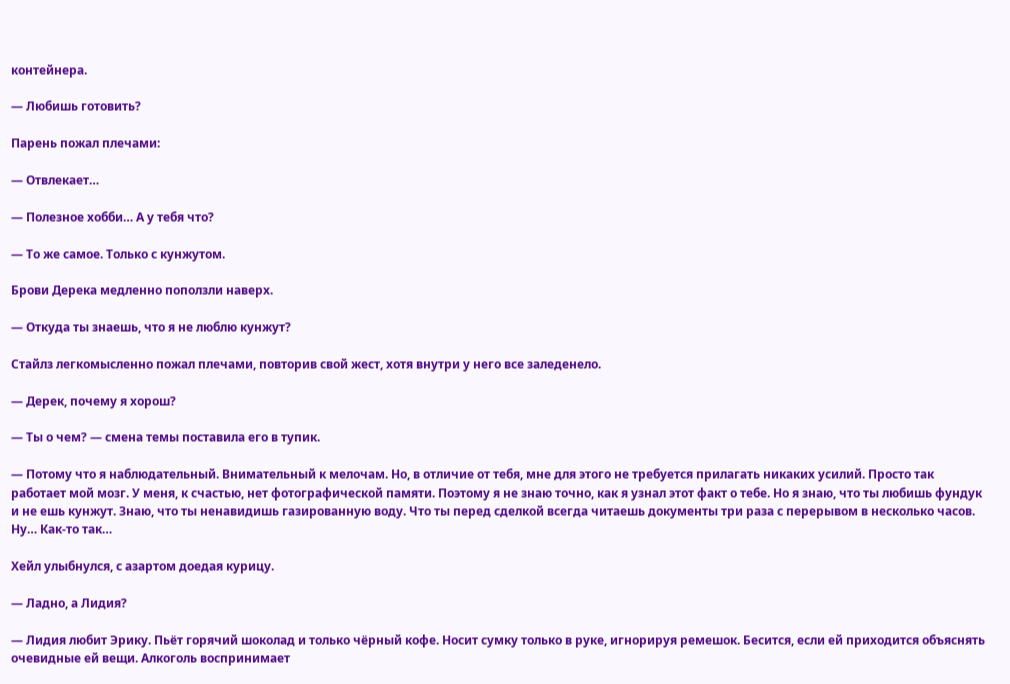контейнера.

— Любишь готовить?

Парень пожал плечами:

— Отвлекает…

— Полезное хобби… А у тебя что?

— То же самое. Только с кунжутом.

Брови Дерека медленно поползли наверх.

— Откуда ты знаешь, что я не люблю кунжут?

Стайлз легкомысленно пожал плечами, повторив свой жест, хотя внутри у него все заледенело.

— Дерек, почему я хорош?

— Ты о чем? — смена темы поставила его в тупик.

— Потому что я наблюдательный. Внимательный к мелочам. Но, в отличие от тебя, мне для этого не требуется прилагать никаких усилий. Просто так работает мой мозг. У меня, к счастью, нет фотографической памяти. Поэтому я не знаю точно, как я узнал этот факт о тебе. Но я знаю, что ты любишь фундук и не ешь кунжут. Знаю, что ты ненавидишь газированную воду. Что ты перед сделкой всегда читаешь документы три раза с перерывом в несколько часов. Ну… Как-то так…

Хейл улыбнулся, с азартом доедая курицу.

— Ладно, а Лидия?

— Лидия любит Эрику. Пьёт горячий шоколад и только чёрный кофе. Носит сумку только в руке, игнорируя ремешок. Бесится, если ей приходится объяснять очевидные ей вещи. Алкоголь воспринимает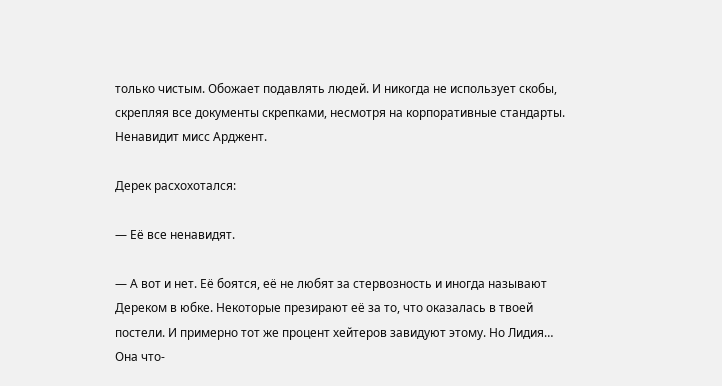только чистым. Обожает подавлять людей. И никогда не использует скобы, скрепляя все документы скрепками, несмотря на корпоративные стандарты. Ненавидит мисс Арджент.

Дерек расхохотался:

— Её все ненавидят.

— А вот и нет. Её боятся, её не любят за стервозность и иногда называют Дереком в юбке. Некоторые презирают её за то, что оказалась в твоей постели. И примерно тот же процент хейтеров завидуют этому. Но Лидия… Она что-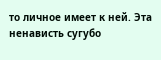то личное имеет к ней. Эта ненависть сугубо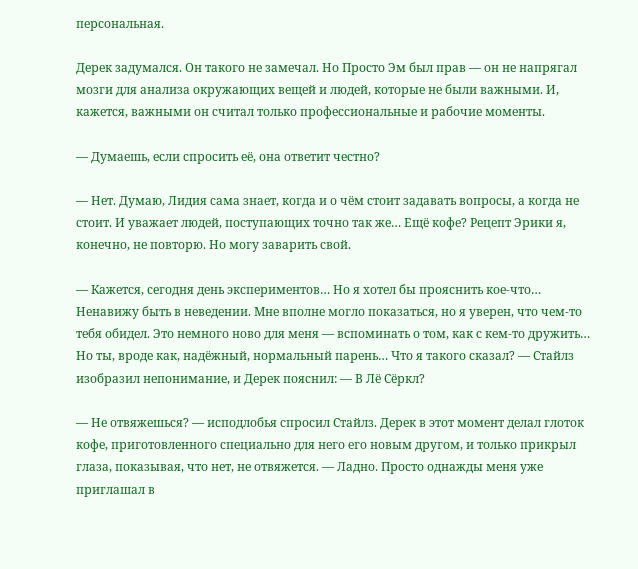персональная.

Дерек задумался. Он такого не замечал. Но Просто Эм был прав — он не напрягал мозги для анализа окружающих вещей и людей, которые не были важными. И, кажется, важными он считал только профессиональные и рабочие моменты.

— Думаешь, если спросить её, она ответит честно?

— Нет. Думаю, Лидия сама знает, когда и о чём стоит задавать вопросы, а когда не стоит. И уважает людей, поступающих точно так же… Ещё кофе? Рецепт Эрики я, конечно, не повторю. Но могу заварить свой.

— Кажется, сегодня день экспериментов… Но я хотел бы прояснить кое-что… Ненавижу быть в неведении. Мне вполне могло показаться, но я уверен, что чем-то тебя обидел. Это немного ново для меня — вспоминать о том, как с кем-то дружить… Но ты, вроде как, надёжный, нормальный парень… Что я такого сказал? — Стайлз изобразил непонимание, и Дерек пояснил: — В Лё Сёркл?

— Не отвяжешься? — исподлобья спросил Стайлз. Дерек в этот момент делал глоток кофе, приготовленного специально для него его новым другом, и только прикрыл глаза, показывая, что нет, не отвяжется. — Ладно. Просто однажды меня уже приглашал в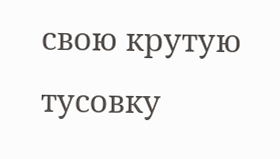свою крутую тусовку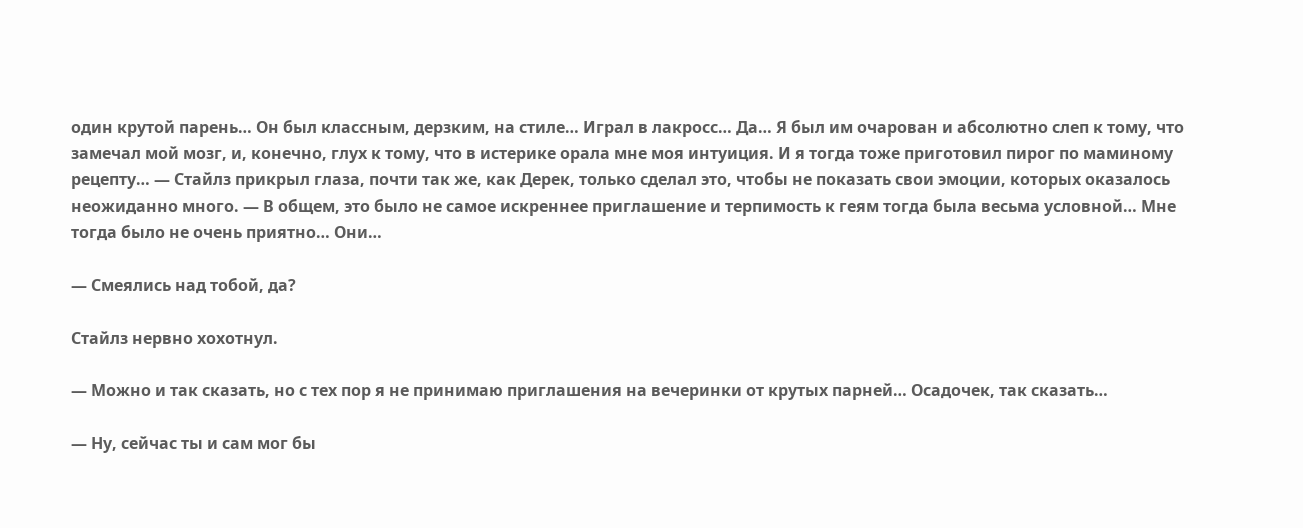один крутой парень… Он был классным, дерзким, на стиле… Играл в лакросс… Да… Я был им очарован и абсолютно слеп к тому, что замечал мой мозг, и, конечно, глух к тому, что в истерике орала мне моя интуиция. И я тогда тоже приготовил пирог по маминому рецепту… — Стайлз прикрыл глаза, почти так же, как Дерек, только сделал это, чтобы не показать свои эмоции, которых оказалось неожиданно много. — В общем, это было не самое искреннее приглашение и терпимость к геям тогда была весьма условной… Мне тогда было не очень приятно… Они…

— Смеялись над тобой, да?

Стайлз нервно хохотнул.

— Можно и так сказать, но с тех пор я не принимаю приглашения на вечеринки от крутых парней… Осадочек, так сказать…

— Ну, сейчас ты и сам мог бы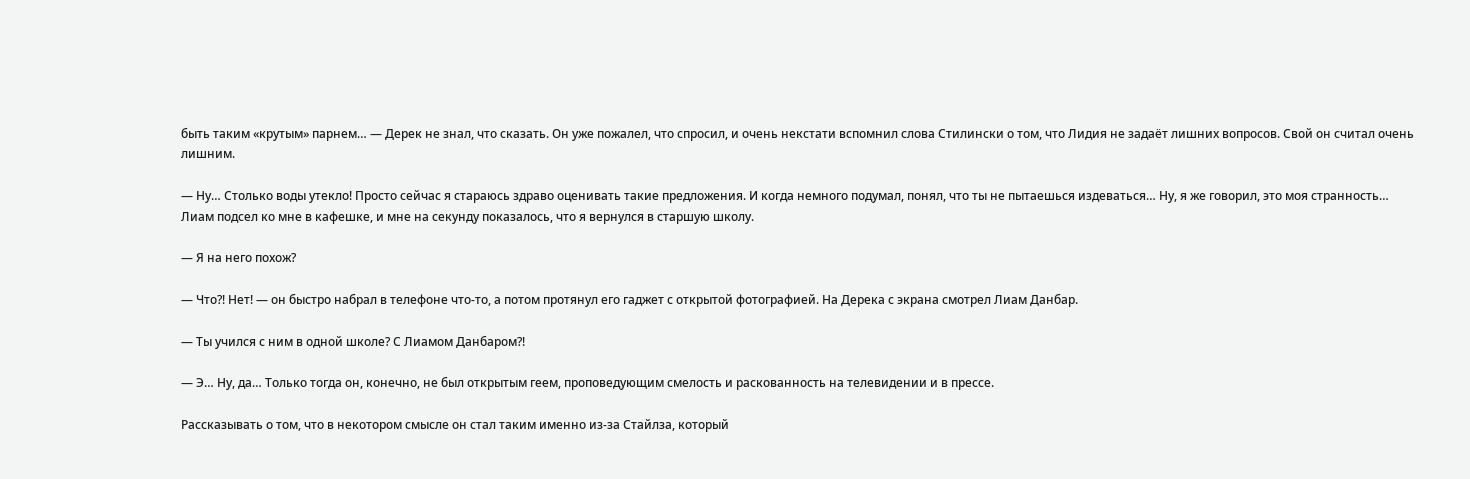быть таким «крутым» парнем… — Дерек не знал, что сказать. Он уже пожалел, что спросил, и очень некстати вспомнил слова Стилински о том, что Лидия не задаёт лишних вопросов. Свой он считал очень лишним.

— Ну… Столько воды утекло! Просто сейчас я стараюсь здраво оценивать такие предложения. И когда немного подумал, понял, что ты не пытаешься издеваться… Ну, я же говорил, это моя странность… Лиам подсел ко мне в кафешке, и мне на секунду показалось, что я вернулся в старшую школу.

— Я на него похож?

— Что?! Нет! — он быстро набрал в телефоне что-то, а потом протянул его гаджет с открытой фотографией. На Дерека с экрана смотрел Лиам Данбар.

— Ты учился с ним в одной школе? С Лиамом Данбаром?!

— Э… Ну, да… Только тогда он, конечно, не был открытым геем, проповедующим смелость и раскованность на телевидении и в прессе.

Рассказывать о том, что в некотором смысле он стал таким именно из-за Стайлза, который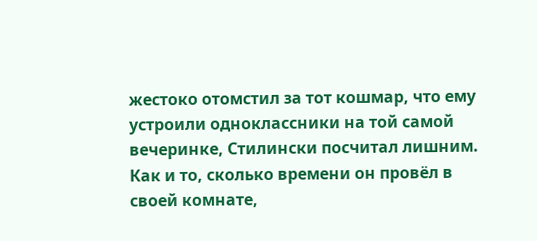жестоко отомстил за тот кошмар, что ему устроили одноклассники на той самой вечеринке, Стилински посчитал лишним. Как и то, сколько времени он провёл в своей комнате,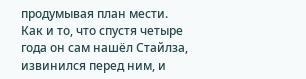продумывая план мести. Как и то, что спустя четыре года он сам нашёл Стайлза, извинился перед ним, и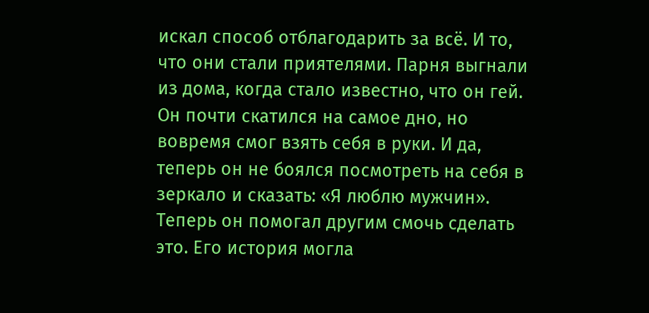искал способ отблагодарить за всё. И то, что они стали приятелями. Парня выгнали из дома, когда стало известно, что он гей. Он почти скатился на самое дно, но вовремя смог взять себя в руки. И да, теперь он не боялся посмотреть на себя в зеркало и сказать: «Я люблю мужчин». Теперь он помогал другим смочь сделать это. Его история могла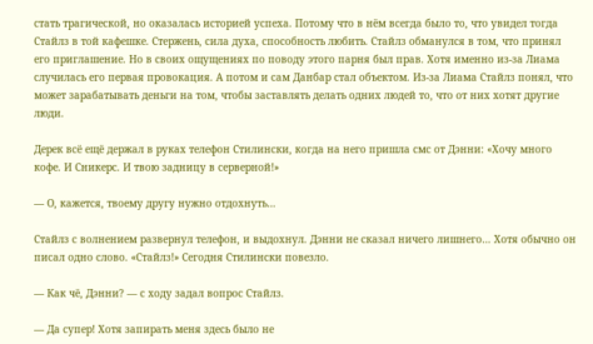стать трагической, но оказалась историей успеха. Потому что в нём всегда было то, что увидел тогда Стайлз в той кафешке. Стержень, сила духа, способность любить. Стайлз обманулся в том, что принял его приглашение. Но в своих ощущениях по поводу этого парня был прав. Хотя именно из-за Лиама случилась его первая провокация. А потом и сам Данбар стал объектом. Из-за Лиама Стайлз понял, что может зарабатывать деньги на том, чтобы заставлять делать одних людей то, что от них хотят другие люди.

Дерек всё ещё держал в руках телефон Стилински, когда на него пришла смс от Дэнни: «Хочу много кофе. И Сникерс. И твою задницу в серверной!»

— О, кажется, твоему другу нужно отдохнуть…

Стайлз с волнением развернул телефон, и выдохнул. Дэнни не сказал ничего лишнего… Хотя обычно он писал одно слово. «Стайлз!» Сегодня Стилински повезло.

— Как чё, Дэнни? — с ходу задал вопрос Стайлз.

— Да супер! Хотя запирать меня здесь было не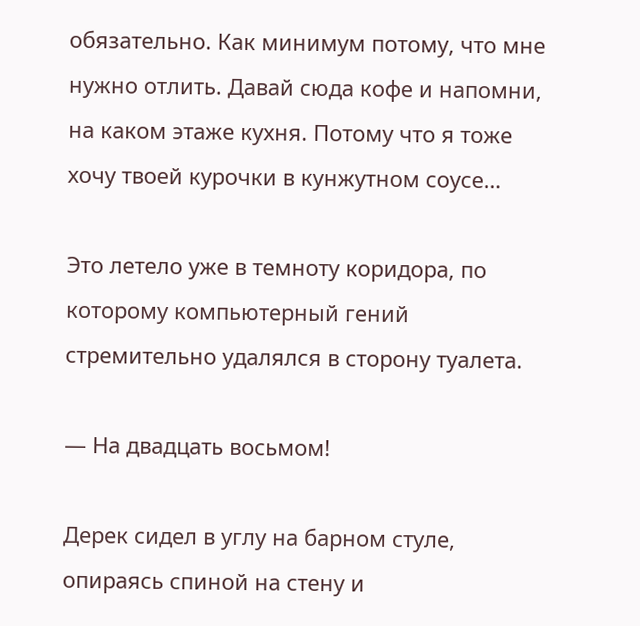обязательно. Как минимум потому, что мне нужно отлить. Давай сюда кофе и напомни, на каком этаже кухня. Потому что я тоже хочу твоей курочки в кунжутном соусе…

Это летело уже в темноту коридора, по которому компьютерный гений стремительно удалялся в сторону туалета.

— На двадцать восьмом!

Дерек сидел в углу на барном стуле, опираясь спиной на стену и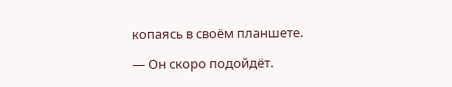копаясь в своём планшете.

— Он скоро подойдёт.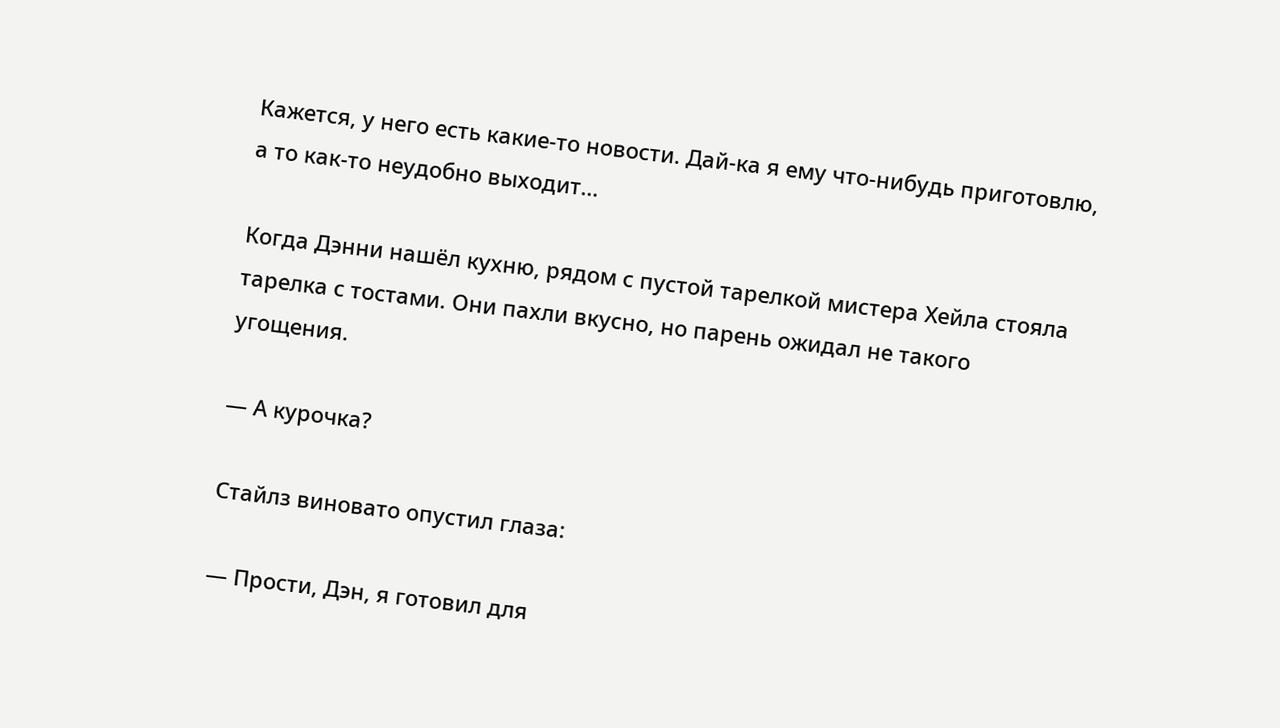Кажется, у него есть какие-то новости. Дай-ка я ему что-нибудь приготовлю, а то как-то неудобно выходит…

Когда Дэнни нашёл кухню, рядом с пустой тарелкой мистера Хейла стояла тарелка с тостами. Они пахли вкусно, но парень ожидал не такого угощения.

— А курочка?

Стайлз виновато опустил глаза:

— Прости, Дэн, я готовил для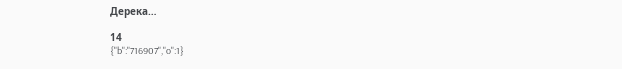Дерека…

14
{"b":"716907","o":1}